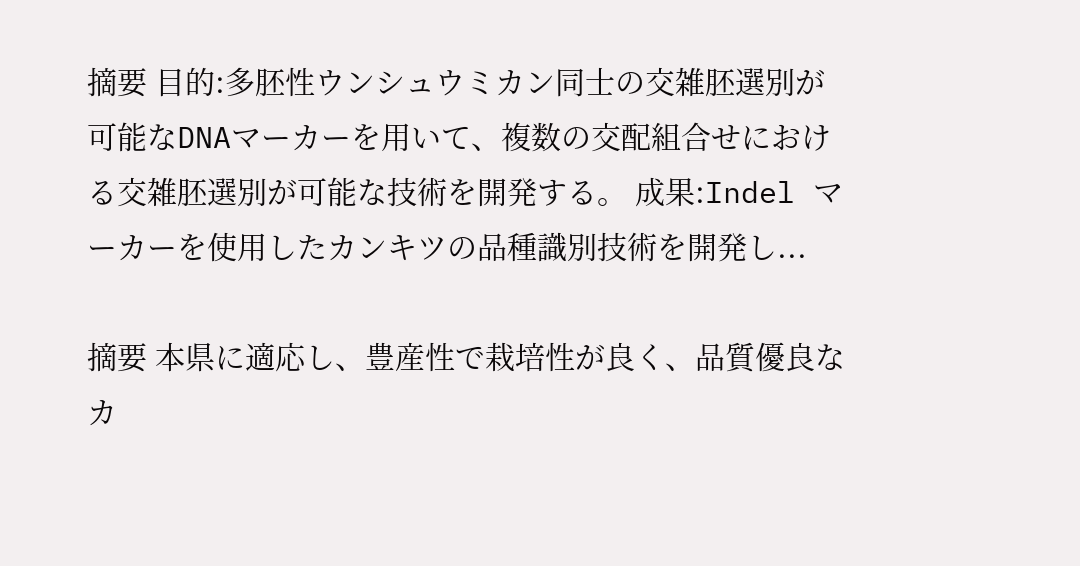摘要 目的:多胚性ウンシュウミカン同士の交雑胚選別が可能なDNAマーカーを用いて、複数の交配組合せにおける交雑胚選別が可能な技術を開発する。 成果:Indel マーカーを使用したカンキツの品種識別技術を開発し...

摘要 本県に適応し、豊産性で栽培性が良く、品質優良なカ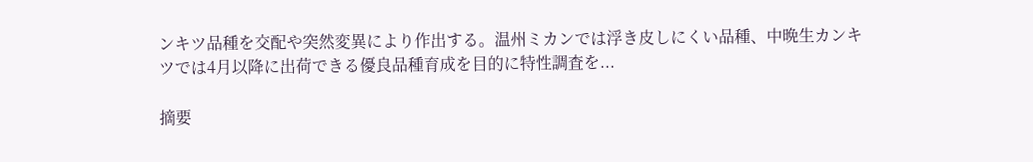ンキツ品種を交配や突然変異により作出する。温州ミカンでは浮き皮しにくい品種、中晩生カンキツでは4月以降に出荷できる優良品種育成を目的に特性調査を...

摘要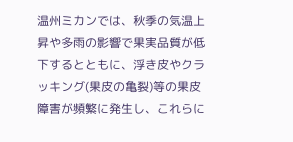温州ミカンでは、秋季の気温上昇や多雨の影響で果実品質が低下するとともに、浮き皮やクラッキング(果皮の亀裂)等の果皮障害が頻繁に発生し、これらに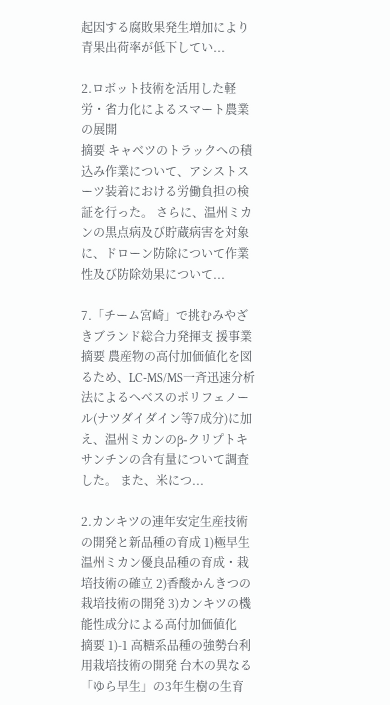起因する腐敗果発生増加により青果出荷率が低下してい...

2.ロボット技術を活用した軽労・省力化によるスマート農業の展開
摘要 キャベツのトラックへの積込み作業について、アシストスーツ装着における労働負担の検証を行った。 さらに、温州ミカンの黒点病及び貯蔵病害を対象に、ドローン防除について作業性及び防除効果について...

7.「チーム宮崎」で挑むみやざきブランド総合力発揮支 援事業
摘要 農産物の高付加価値化を図るため、LC-MS/MS一斉迅速分析法によるへべスのポリフェノール(ナツダイダイン等7成分)に加え、温州ミカンのβ-クリプトキサンチンの含有量について調査した。 また、米につ...

2.カンキツの連年安定生産技術の開発と新品種の育成 1)極早生温州ミカン優良品種の育成・栽培技術の確立 2)香酸かんきつの栽培技術の開発 3)カンキツの機能性成分による高付加価値化
摘要 1)-1 高糖系品種の強勢台利用栽培技術の開発 台木の異なる「ゆら早生」の3年生樹の生育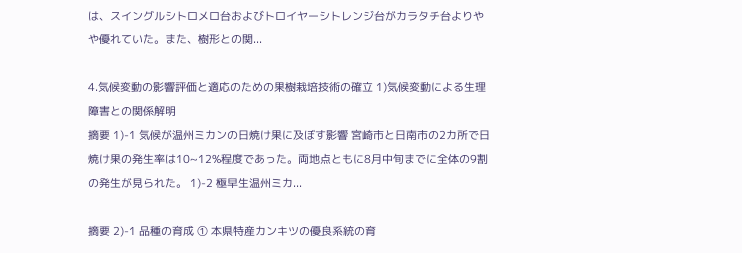は、スイングルシトロメロ台およびトロイヤーシトレンジ台がカラタチ台よりやや優れていた。また、樹形との関...

4.気候変動の影響評価と適応のための果樹栽培技術の確立 1)気候変動による生理障害との関係解明
摘要 1)-1 気候が温州ミカンの日焼け果に及ぼす影響 宮崎市と日南市の2カ所で日焼け果の発生率は10~12%程度であった。両地点ともに8月中旬までに全体の9割の発生が見られた。 1)-2 極早生温州ミカ...

摘要 2)-1 品種の育成 ① 本県特産カンキツの優良系統の育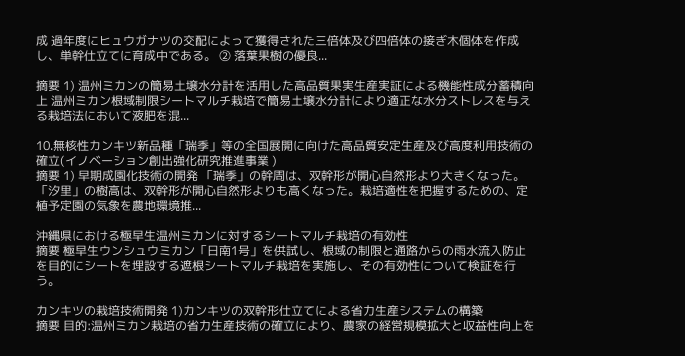成 過年度にヒュウガナツの交配によって獲得された三倍体及び四倍体の接ぎ木個体を作成し、単幹仕立てに育成中である。 ② 落葉果樹の優良...

摘要 1) 温州ミカンの簡易土壌水分計を活用した高品質果実生産実証による機能性成分蓄積向上 温州ミカン根域制限シートマルチ栽培で簡易土壌水分計により適正な水分ストレスを与える栽培法において液肥を混...

10.無核性カンキツ新品種「瑞季」等の全国展開に向けた高品質安定生産及び高度利用技術の確立(イノベーション創出強化研究推進事業 )
摘要 1) 早期成園化技術の開発 「瑞季」の幹周は、双幹形が開心自然形より大きくなった。「汐里」の樹高は、双幹形が開心自然形よりも高くなった。栽培適性を把握するための、定植予定園の気象を農地環境推...

沖縄県における極早生温州ミカンに対するシートマルチ栽培の有効性
摘要 極早生ウンシュウミカン「日南1号」を供試し、根域の制限と通路からの雨水流入防止を目的にシートを埋設する遮根シートマルチ栽培を実施し、その有効性について検証を行う。

カンキツの栽培技術開発 1)カンキツの双幹形仕立てによる省力生産システムの構築
摘要 目的:温州ミカン栽培の省力生産技術の確立により、農家の経営規模拡大と収益性向上を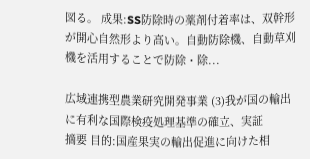図る。 成果:SS防除時の薬剤付着率は、双幹形が開心自然形より高い。自動防除機、自動草刈機を活用することで防除・除...

広域連携型農業研究開発事業 (3)我が国の輸出に有利な国際検疫処理基準の確立、実証
摘要 目的:国産果実の輸出促進に向けた相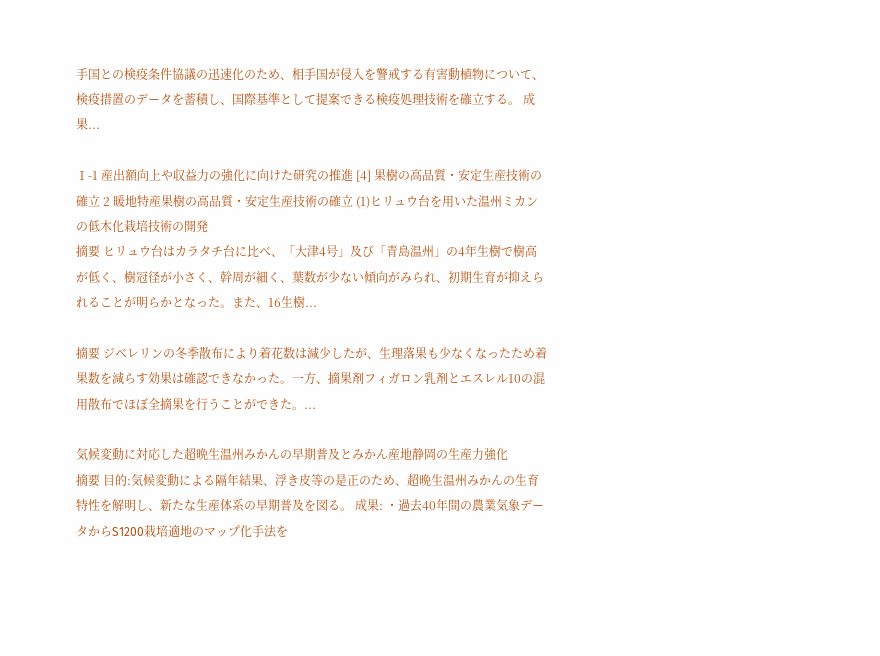手国との検疫条件協議の迅速化のため、相手国が侵入を警戒する有害動植物について、検疫措置のデータを蓄積し、国際基準として提案できる検疫処理技術を確立する。 成果...

Ⅰ-1 産出額向上や収益力の強化に向けた研究の推進 [4] 果樹の高品質・安定生産技術の確立 2 暖地特産果樹の高品質・安定生産技術の確立 (1)ヒリュウ台を用いた温州ミカンの低木化栽培技術の開発
摘要 ヒリュウ台はカラタチ台に比べ、「大津4号」及び「青島温州」の4年生樹で樹高が低く、樹冠径が小さく、幹周が細く、葉数が少ない傾向がみられ、初期生育が抑えられることが明らかとなった。また、16生樹...

摘要 ジベレリンの冬季散布により着花数は減少したが、生理落果も少なくなったため着果数を減らす効果は確認できなかった。一方、摘果剤フィガロン乳剤とエスレル10の混用散布でほぼ全摘果を行うことができた。...

気候変動に対応した超晩生温州みかんの早期普及とみかん産地静岡の生産力強化
摘要 目的:気候変動による隔年結果、浮き皮等の是正のため、超晩生温州みかんの生育特性を解明し、新たな生産体系の早期普及を図る。 成果: ・過去40年間の農業気象データからS1200栽培適地のマップ化手法を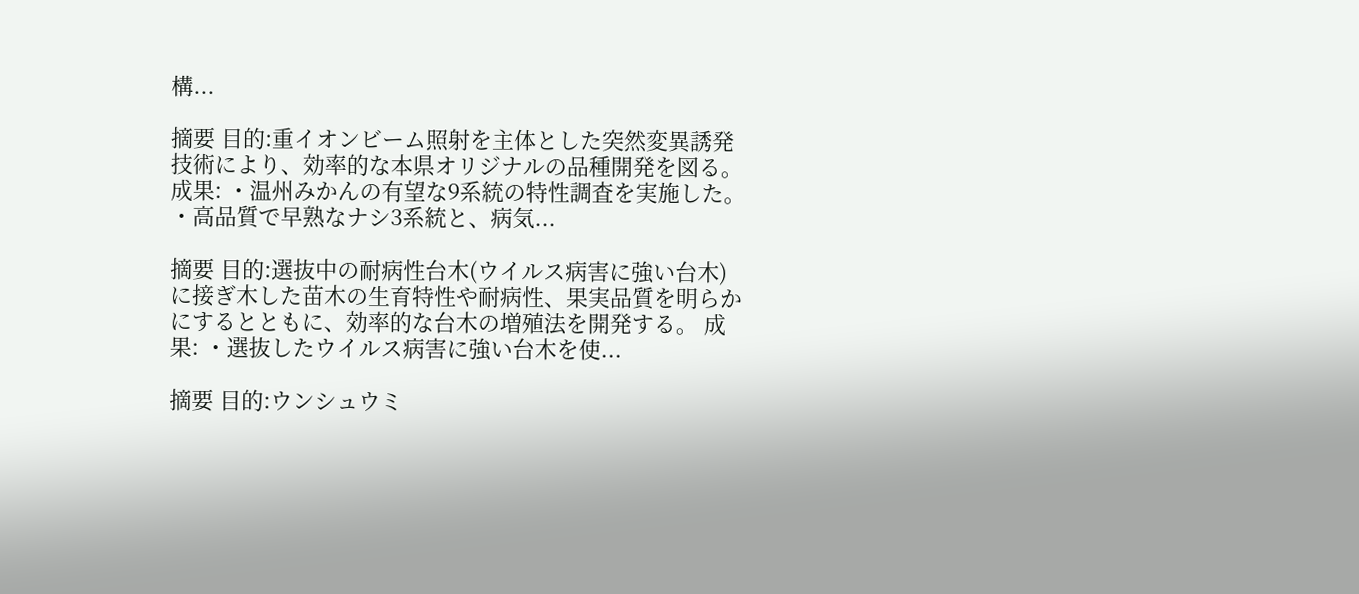構...

摘要 目的:重イオンビーム照射を主体とした突然変異誘発技術により、効率的な本県オリジナルの品種開発を図る。 成果: ・温州みかんの有望な9系統の特性調査を実施した。 ・高品質で早熟なナシ3系統と、病気...

摘要 目的:選抜中の耐病性台木(ウイルス病害に強い台木)に接ぎ木した苗木の生育特性や耐病性、果実品質を明らかにするとともに、効率的な台木の増殖法を開発する。 成果: ・選抜したウイルス病害に強い台木を使...

摘要 目的:ウンシュウミ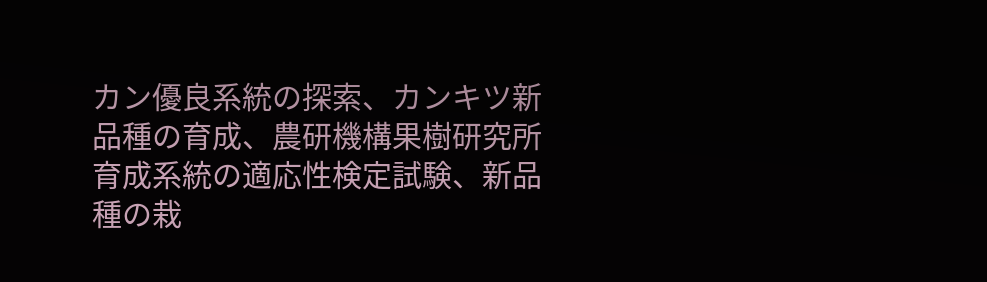カン優良系統の探索、カンキツ新品種の育成、農研機構果樹研究所育成系統の適応性検定試験、新品種の栽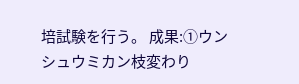培試験を行う。 成果:①ウンシュウミカン枝変わり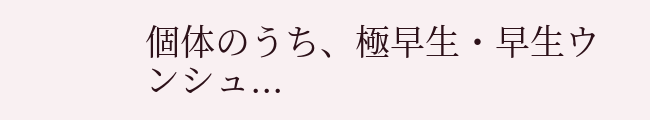個体のうち、極早生・早生ウンシュ...